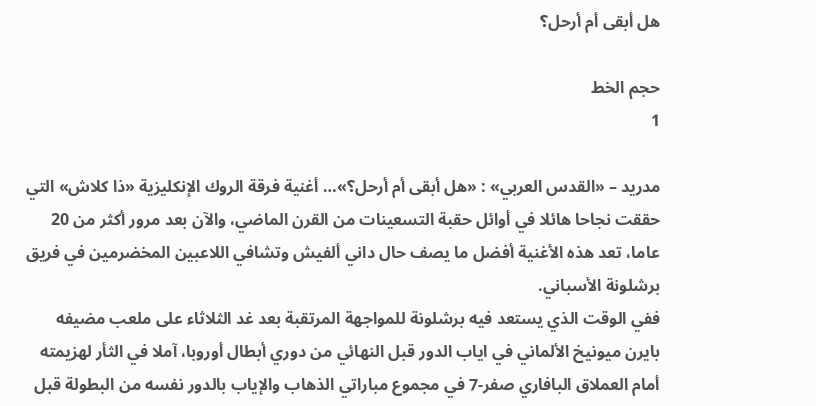هل أبقى أم أرحل؟

حجم الخط
1

مدريد – «القدس العربي» : «هل أبقى أم أرحل؟»… أغنية فرقة الروك الإنكليزية «ذا كلاش» التي حققت نجاحا هائلا في أوائل حقبة التسعينات من القرن الماضي، والآن بعد مرور أكثر من 20 عاما، تعد هذه الأغنية أفضل ما يصف حال داني ألفيش وتشافي اللاعبين المخضرمين في فريق برشلونة الأسباني.
ففي الوقت الذي يستعد فيه برشلونة للمواجهة المرتقبة بعد غد الثلاثاء على ملعب مضيفه بايرن ميونيخ الألماني في اياب الدور قبل النهائي من دوري أبطال أوروبا، آملا في الثأر لهزيمته أمام العملاق البافاري صفر-7 في مجموع مباراتي الذهاب والإياب بالدور نفسه من البطولة قبل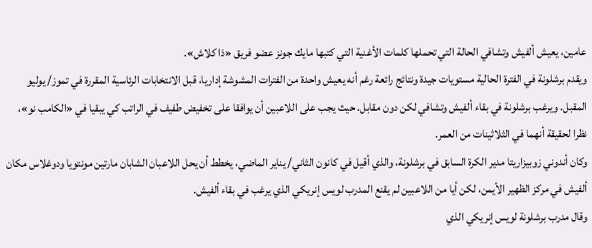عامين، يعيش ألفيش وتشافي الحالة التي تحملها كلمات الأغنية التي كتبها مايك جونز عضو فريق «ذا كلاش».
ويقدم برشلونة في الفترة الحالية مستويات جيدة ونتائج رائعة رغم أنه يعيش واحدة من الفترات المشوشة إداريا، قبل الانتخابات الرئاسية المقررة في تموز/ يوليو المقبل. ويرغب برشلونة في بقاء ألفيش وتشافي لكن دون مقابل. حيث يجب على اللاعبين أن يوافقا على تخفيض طفيف في الراتب كي يبقيا في «الكامب نو»، نظرا لحقيقة أنهما في الثلاثينات من العمر.
وكان أندوني زوبيزاريتا مدير الكرة السابق في برشلونة، والذي أقيل في كانون الثاني/ يناير الماضي، يخطط أن يحل اللاعبان الشابان مارتين مونتويا ودوغلاس مكان ألفيش في مركز الظهير الأيمن، لكن أيا من اللاعبين لم يقنع المدرب لويس إنريكي الذي يرغب في بقاء ألفيش.
وقال مدرب برشلونة لويس إنريكي الذي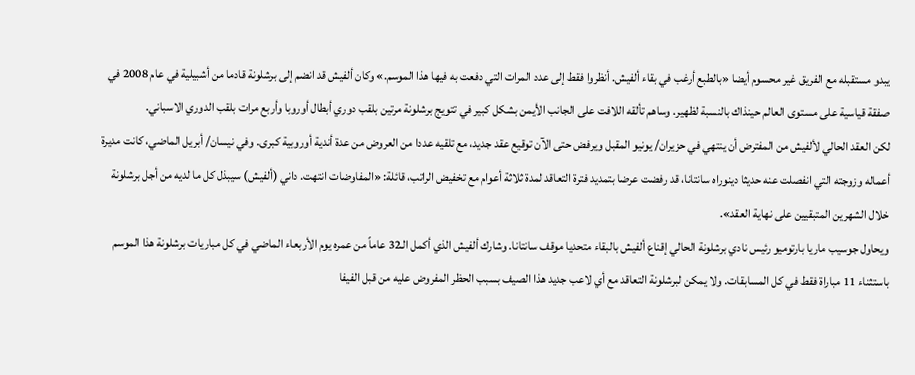يبدو مستقبله مع الفريق غير محسوم أيضا «بالطبع أرغب في بقاء ألفيش. أنظروا فقط إلى عدد المرات التي دفعت به فيها هذا الموسم.» وكان ألفيش قد انضم إلى برشلونة قادما من أشبيلية في عام 2008 في صفقة قياسية على مستوى العالم حينذاك بالنسبة لظهير. وساهم تألقه اللافت على الجانب الأيمن بشكل كبير في تتويج برشلونة مرتين بلقب دوري أبطال أوروبا وأربع مرات بلقب الدوري الاسباني.
لكن العقد الحالي لألفيش من المفترض أن ينتهي في حزيران/ يونيو المقبل ويرفض حتى الآن توقيع عقد جديد، مع تلقيه عددا من العروض من عدة أندية أوروبية كبرى. وفي نيسان/ أبريل الماضي، كانت مديرة أعماله وزوجته التي انفصلت عنه حديثا دينوراه سانتانا، قد رفضت عرضا بتمديد فترة التعاقد لمدة ثلاثة أعوام مع تخفيض الراتب، قائلة: «المفاوضات انتهت. داني (ألفيش) سيبذل كل ما لديه من أجل برشلونة خلال الشهرين المتبقيين على نهاية العقد».
ويحاول جوسيب ماريا بارتوميو رئيس نادي برشلونة الحالي إقناع ألفيش بالبقاء متحديا موقف سانتانا. وشارك ألفيش الذي أكمل الـ32 عاماً من عمره يوم الأربعاء الماضي في كل مباريات برشلونة هذا الموسم باستثناء 11 مباراة فقط في كل المسابقات. ولا يمكن لبرشلونة التعاقد مع أي لاعب جديد هذا الصيف بسبب الحظر المفروض عليه من قبل الفيفا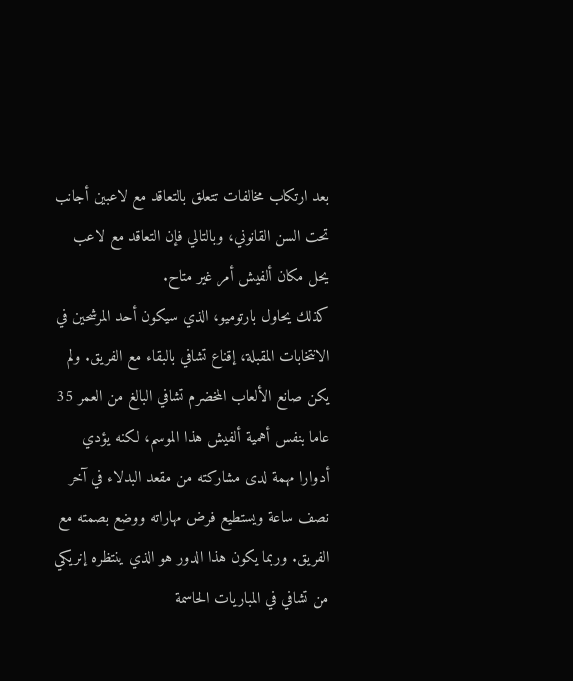بعد ارتكاب مخالفات تتعلق بالتعاقد مع لاعبين أجانب تحت السن القانوني، وبالتالي فإن التعاقد مع لاعب يحل مكان ألفيش أمر غير متاح.
كذلك يحاول بارتوميو، الذي سيكون أحد المرشحين في الانتخابات المقبلة، إقناع تشافي بالبقاء مع الفريق. ولم يكن صانع الألعاب المخضرم تشافي البالغ من العمر 35 عاما بنفس أهمية ألفيش هذا الموسم، لكنه يؤدي أدوارا مهمة لدى مشاركته من مقعد البدلاء في آخر نصف ساعة ويستطيع فرض مهاراته ووضع بصمته مع الفريق. وربما يكون هذا الدور هو الذي ينتظره إنريكي من تشافي في المباريات الحاسمة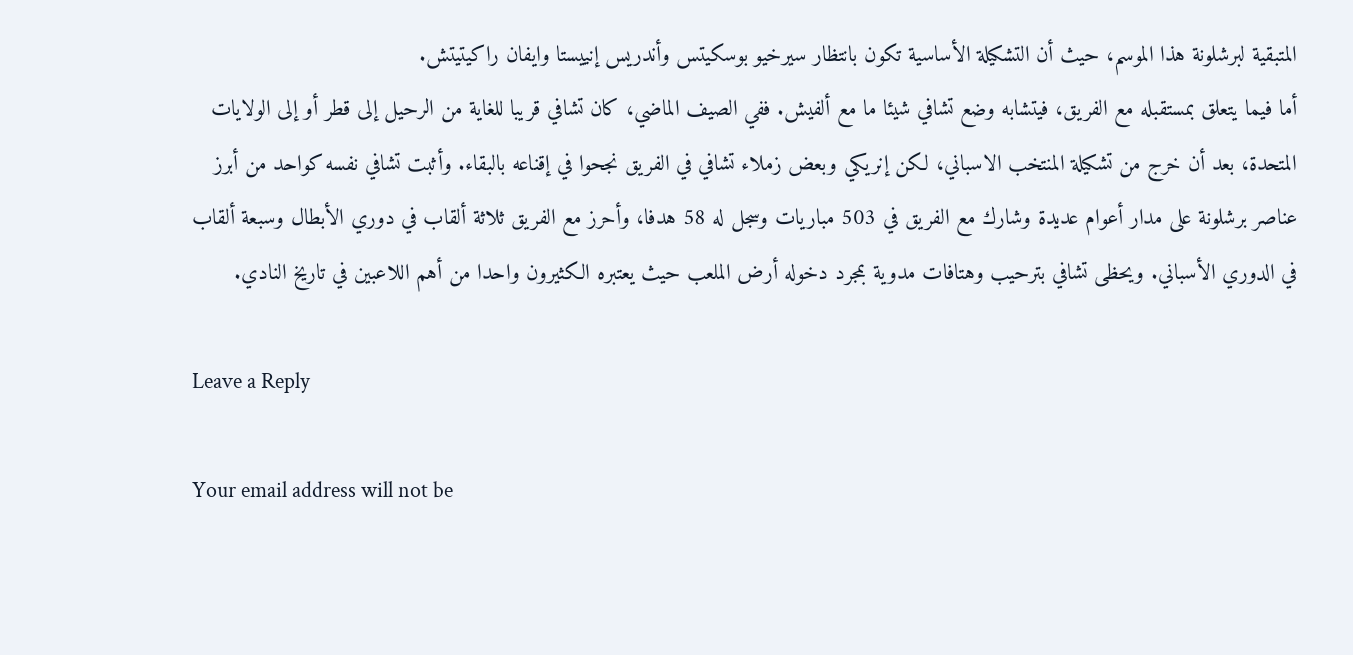المتبقية لبرشلونة هذا الموسم، حيث أن التشكيلة الأساسية تكون بانتظار سيرخيو بوسكيتس وأندريس إنييستا وايفان راكيتيتش.
أما فيما يتعلق بمستقبله مع الفريق، فيتشابه وضع تشافي شيئا ما مع ألفيش. ففي الصيف الماضي، كان تشافي قريبا للغاية من الرحيل إلى قطر أو إلى الولايات المتحدة، بعد أن خرج من تشكيلة المنتخب الاسباني، لكن إنريكي وبعض زملاء تشافي في الفريق نجحوا في إقناعه بالبقاء. وأثبت تشافي نفسه كواحد من أبرز عناصر برشلونة على مدار أعوام عديدة وشارك مع الفريق في 503 مباريات وسجل له 58 هدفا، وأحرز مع الفريق ثلاثة ألقاب في دوري الأبطال وسبعة ألقاب في الدوري الأسباني. ويحظى تشافي بترحيب وهتافات مدوية بمجرد دخوله أرض الملعب حيث يعتبره الكثيرون واحدا من أهم اللاعبين في تاريخ النادي.

Leave a Reply

Your email address will not be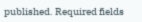published. Required fields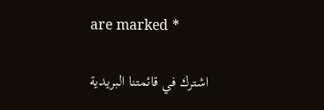are marked *

اشترك في قائمتنا البريدية